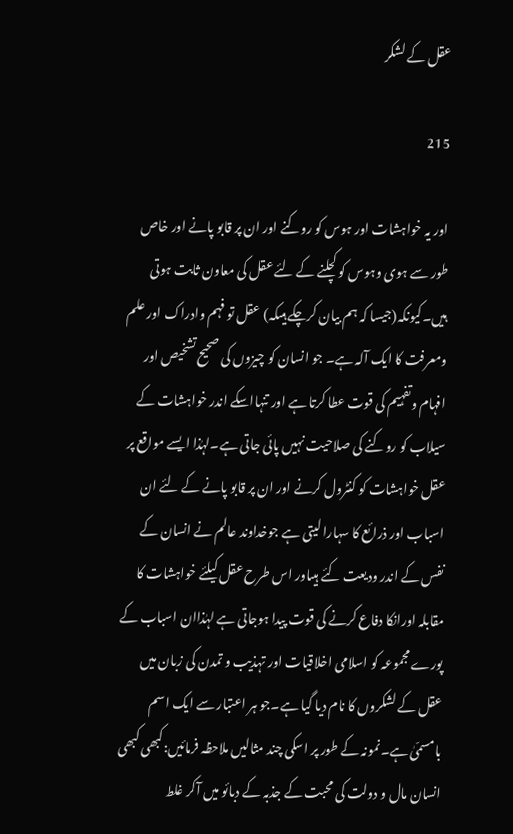عقل کے لشکر

215

اور یہ خواہشات اور ہوس کو روکنے اور ان پر قابو پانے اور خاص طور سے ہوی وہوس کو کچلنے کے لئے عقل کی معاون ثابت ہوتی ہیں۔کیونکہ(جیسا کہ ہم بیان کرچکے ہیںکہ) عقل تو فہم وادراک اور علم ومعرفت کا ایک آلہ ہے۔ جو انسان کو چیزوں کی صحیح تشخیص اور افہام وتفہیم کی قوت عطا کرتا ہے اور تنہااسکے اندر خواہشات کے سیلاب کو روکنے کی صلاحیت نہیں پائی جاتی ہے۔لہٰذا ایسے مواقع پر عقل خواہشات کو کنٹرول کرنے اور ان پر قابو پانے کے لئے ان اسباب اور ذرائع کا سہارا لیتی ہے جوخداوند عالم نے انسان کے نفس کے اندر ودیعت کئے ہیںاور اس طرح عقل کیلئے خواہشات کا مقابلہ اورانکا دفاع کرنے کی قوت پیدا ہوجاتی ہے لہٰذاان اسباب کے پورے مجموعہ کو اسلامی اخلاقیات اور تہذیب و تمدن کی زبان میں عقل کے لشکروں کا نام دیا گیا ہے۔جو ہر اعتبار سے ایک اسم بامسمّیٰ ہے۔نمونہ کے طور پر اسکی چند مثالیں ملاحظہ فرمائیں:کبھی کبھی انسان مال و دولت کی محبت کے جذبہ کے دبائو میں آکر غلط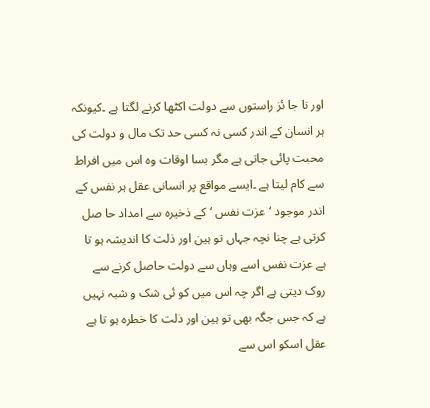اور نا جا ئز راستوں سے دولت اکٹھا کرنے لگتا ہے ۔کیونکہ ہر انسان کے اندر کسی نہ کسی حد تک مال و دولت کی محبت پائی جاتی ہے مگر بسا اوقات وہ اس میں افراط سے کام لیتا ہے ۔ایسے مواقع پر انسانی عقل ہر نفس کے اندر موجود ‘عزت نفس ‘کے ذخیرہ سے امداد حا صل کرتی ہے چنا نچہ جہاں تو ہین اور ذلت کا اندیشہ ہو تا ہے عزت نفس اسے وہاں سے دولت حاصل کرنے سے روک دیتی ہے اگر چہ اس میں کو ئی شک و شبہ نہیں ہے کہ جس جگہ بھی تو ہین اور ذلت کا خطرہ ہو تا ہے عقل اسکو اس سے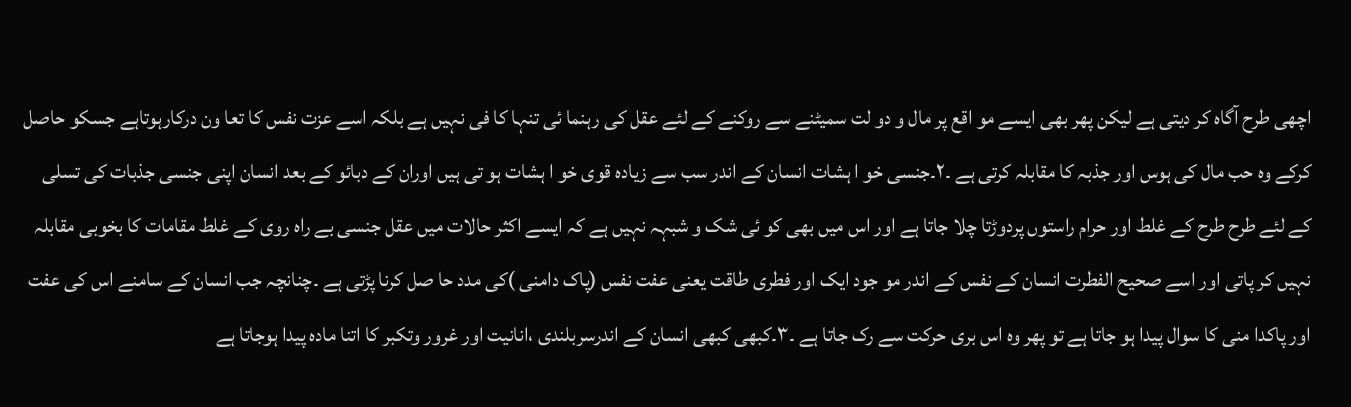اچھی طرح آگاہ کر دیتی ہے لیکن پھر بھی ایسے مو اقع پر مال و دو لت سمیٹنے سے روکنے کے لئے عقل کی رہنما ئی تنہا کا فی نہیں ہے بلکہ اسے عزت نفس کا تعا ون درکارہوتاہے جسکو حاصل کرکے وہ حب مال کی ہوس اور جذبہ کا مقابلہ کرتی ہے ۔٢۔جنسی خو ا ہشات انسان کے اندر سب سے زیادہ قوی خو ا ہشات ہو تی ہیں اوران کے دبائو کے بعد انسان اپنی جنسی جذبات کی تسلی کے لئے طرح طرح کے غلط اور حرام راستوں پردوڑتا چلا جاتا ہے اور اس میں بھی کو ئی شک و شبہہ نہیں ہے کہ ایسے اکثر حالات میں عقل جنسی بے راہ روی کے غلط مقامات کا بخوبی مقابلہ نہیں کر پاتی اور اسے صحیح الفطرت انسان کے نفس کے اندر مو جود ایک اور فطری طاقت یعنی عفت نفس (پاک دامنی )کی مدد حا صل کرنا پڑتی ہے ۔چنانچہ جب انسان کے سامنے اس کی عفت اور پاکدا منی کا سوال پیدا ہو جاتا ہے تو پھر وہ اس بری حرکت سے رک جاتا ہے ۔٣۔کبھی کبھی انسان کے اندرسربلندی ،انانیت اور غرور وتکبر کا اتنا مادہ پیدا ہوجاتا ہے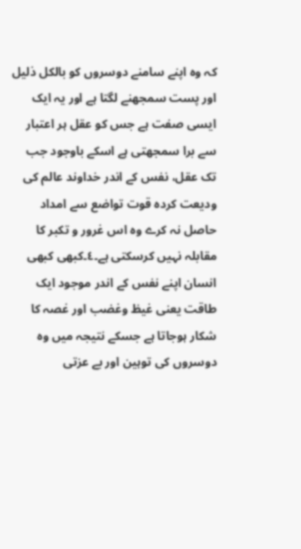کہ وہ اپنے سامنے دوسروں کو بالکل ذلیل اور پست سمجھنے لگتا ہے اور یہ ایک ایسی صفت ہے جس کو عقل ہر اعتبار سے برا سمجھتی ہے اسکے باوجود جب تک عقل، نفس کے اندر خداوند عالم کی ودیعت کردہ قوت تواضع سے امداد حاصل نہ کرے وہ اس غرور و تکبر کا مقابلہ نہیں کرسکتی ہے۔٤۔کبھی کبھی انسان اپنے نفس کے اندر موجود ایک طاقت یعنی غیظ وغضب اور غصہ کا شکار ہوجاتا ہے جسکے نتیجہ میں وہ دوسروں کی توہین اور بے عزتی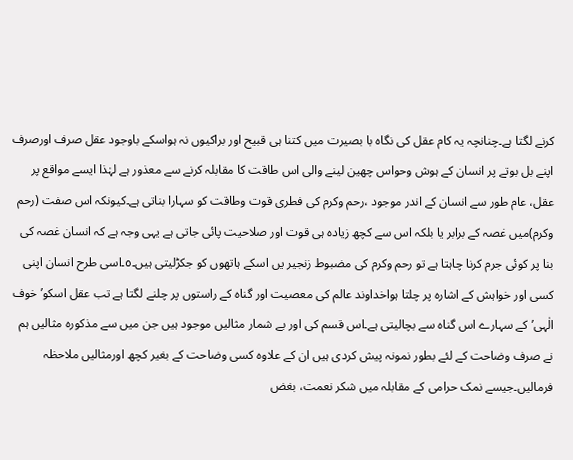کرنے لگتا ہے۔چنانچہ یہ کام عقل کی نگاہ با بصیرت میں کتنا ہی قبیح اور براکیوں نہ ہواسکے باوجود عقل صرف اورصرف اپنے بل بوتے پر انسان کے ہوش وحواس چھین لینے والی اس طاقت کا مقابلہ کرنے سے معذور ہے لہٰذا ایسے مواقع پر عقل، عام طور سے انسان کے اندر موجود ،رحم وکرم کی فطری قوت وطاقت کو سہارا بناتی ہے۔کیونکہ اس صفت (رحم وکرم)میں غصہ کے برابر یا بلکہ اس سے کچھ زیادہ ہی قوت اور صلاحیت پائی جاتی ہے یہی وجہ ہے کہ انسان غصہ کی بنا پر کوئی جرم کرنا چاہتا ہے تو رحم وکرم کی مضبوط زنجیر یں اسکے ہاتھوں کو جکڑلیتی ہیں۔٥۔اسی طرح انسان اپنی کسی اور خواہش کے اشارہ پر چلتا ہواخداوند عالم کی معصیت اور گناہ کے راستوں پر چلنے لگتا ہے تب عقل اسکو’خوف الٰہی’کے سہارے اس گناہ سے بچالیتی ہے۔اس قسم کی اور بے شمار مثالیں موجود ہیں جن میں سے مذکورہ مثالیں ہم نے صرف وضاحت کے لئے بطور نمونہ پیش کردی ہیں ان کے علاوہ کسی وضاحت کے بغیر کچھ اورمثالیں ملاحظہ فرمالیں۔جیسے نمک حرامی کے مقابلہ میں شکر نعمت، بغض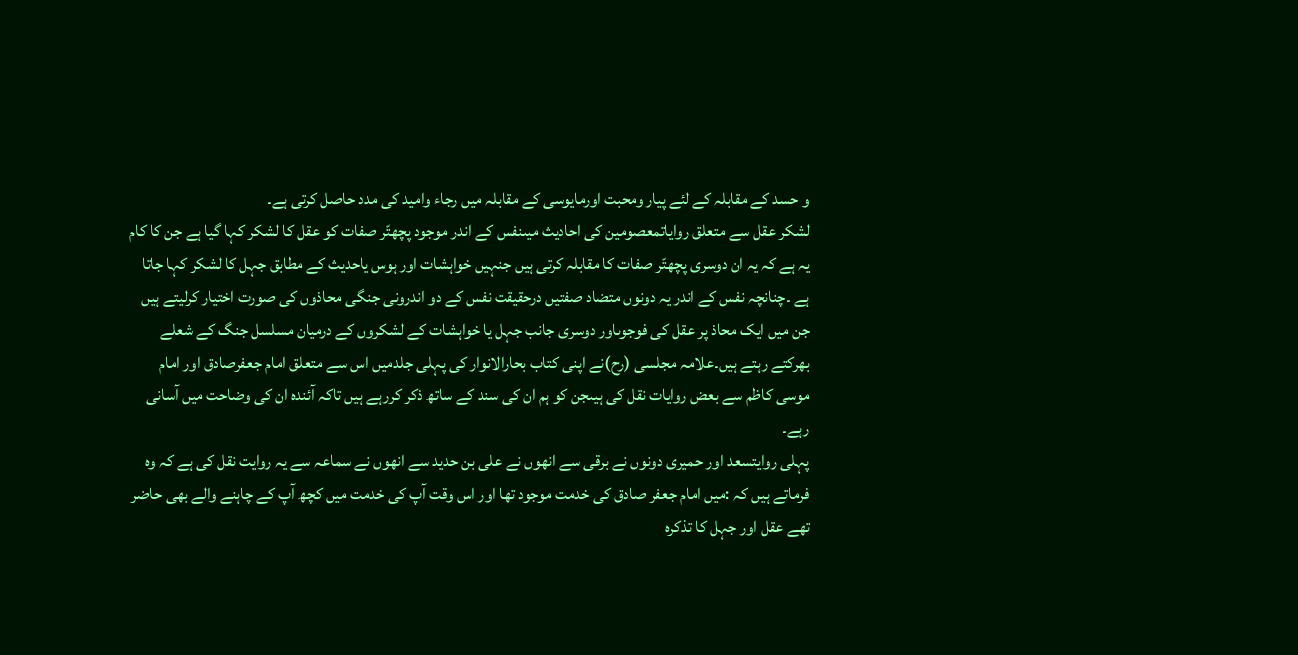و حسد کے مقابلہ کے لئے پیار ومحبت اورمایوسی کے مقابلہ میں رجاء وامید کی مدد حاصل کرتی ہے۔
لشکر عقل سے متعلق روایاتمعصومین کی احادیث میںنفس کے اندر موجود پچھتّر صفات کو عقل کا لشکر کہا گیا ہے جن کا کام یہ ہے کہ یہ ان دوسری پچھتّر صفات کا مقابلہ کرتی ہیں جنہیں خواہشات اور ہوس یاحدیث کے مطابق جہل کا لشکر کہا جاتا ہے ۔چنانچہ نفس کے اندر یہ دونوں متضاد صفتیں درحقیقت نفس کے دو اندرونی جنگی محاذوں کی صورت اختیار کرلیتے ہیں جن میں ایک محاذ پر عقل کی فوجوںاور دوسری جانب جہل یا خواہشات کے لشکروں کے درمیان مسلسل جنگ کے شعلے بھرکتے رہتے ہیں۔علامہ مجلسی (رح)نے اپنی کتاب بحارالانوار کی پہلی جلدمیں اس سے متعلق امام جعفرصادق اور امام موسی کاظم سے بعض روایات نقل کی ہیںجن کو ہم ان کی سند کے ساتھ ذکر کررہے ہیں تاکہ آئندہ ان کی وضاحت میں آسانی رہے۔
پہلی روایتسعد اور حمیری دونوں نے برقی سے انھوں نے علی بن حدید سے انھوں نے سماعہ سے یہ روایت نقل کی ہے کہ وہ فرماتے ہیں کہ :میں امام جعفر صادق کی خدمت موجود تھا اور اس وقت آپ کی خدمت میں کچھ آپ کے چاہنے والے بھی حاضر تھے عقل اور جہل کا تذکرہ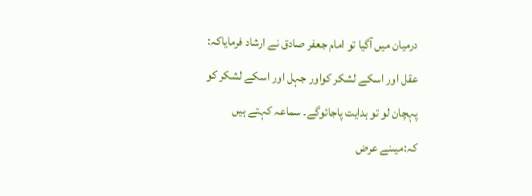درمیان میں آگیا تو امام جعفر صادق نے ارشاد فرمایاکہ: عقل اور اسکے لشکر کواور جہل اور اسکے لشکر کو پہچان لو تو ہدایت پاجائوگے۔ سماعہ کہتے ہیں کہ:میںنے عرض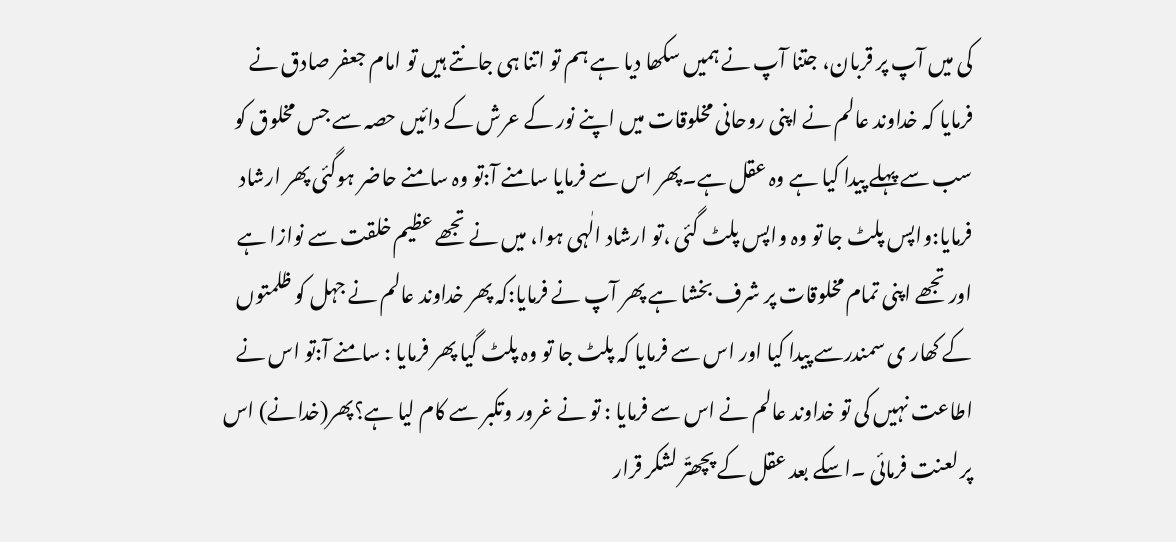کی میں آپ پر قربان، جتنا آپ نے ہمیں سکھا دیا ہے ہم تو اتنا ہی جانتے ہیں تو امام جعفر صادق نے فرمایا کہ خداوند عالم نے اپنی روحانی مخلوقات میں اپنے نور کے عرش کے دائیں حصہ سے جس مخلوق کو سب سے پہلے پیدا کیا ہے وہ عقل ہے۔پھر اس سے فرمایا سامنے آ:تو وہ سامنے حاضر ہوگئی پھر ارشاد فرمایا:واپس پلٹ جا تو وہ واپس پلٹ گئی ،تو ارشاد الٰہی ہوا، میں نے تجھے عظیم خلقت سے نوازا ہے اور تجھے اپنی تمام مخلوقات پر شرف بخشا ہے پھر آپ نے فرمایا:کہ پھر خداوند عالم نے جہل کو ظلمتوں کے کھار ی سمندرسے پیدا کیا اور اس سے فرمایا کہ پلٹ جا تو وہ پلٹ گیا پھر فرمایا : سامنے آ:تو اس نے اطاعت نہیں کی تو خداوند عالم نے اس سے فرمایا : تو نے غرور وتکبر سے کام لیا ہے؟پھر(خدانے) اس پر لعنت فرمائی ۔اسکے بعد عقل کے پچھتّر لشکر قرار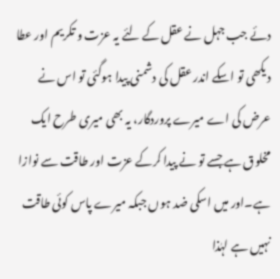دئے جب جہل نے عقل کے لئے یہ عزت و تکریم اور عطا دیکھی تو اسکے اندر عقل کی دشمنی پیدا ہوگئی تو اس نے عرض کی اے میرے پروردگار، یہ بھی میری طرح ایک مخلوق ہے جسے تو نے پیدا کرکے عزت اور طاقت سے نوازا ہے۔اور میں اسکی ضد ہوں جبکہ میرے پاس کوئی طاقت نہیں ہے لہٰذا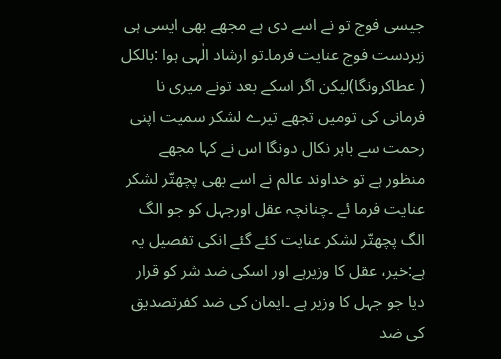جیسی فوج تو نے اسے دی ہے مجھے بھی ایسی ہی زبردست فوج عنایت فرما۔تو ارشاد الٰہی ہوا :بالکل ( عطاکرونگا)لیکن اگر اسکے بعد تونے میری نا فرمانی کی تومیں تجھے تیرے لشکر سمیت اپنی رحمت سے باہر نکال دونگا اس نے کہا مجھے منظور ہے تو خداوند عالم نے اسے بھی پچھتّر لشکر عنایت فرما ئے ۔چنانچہ عقل اورجہل کو جو الگ الگ پچھتّر لشکر عنایت کئے گئے انکی تفصیل یہ ہے:خیر، عقل کا وزیرہے اور اسکی ضد شر کو قرار دیا جو جہل کا وزیر ہے ۔ایمان کی ضد کفرتصدیق کی ضد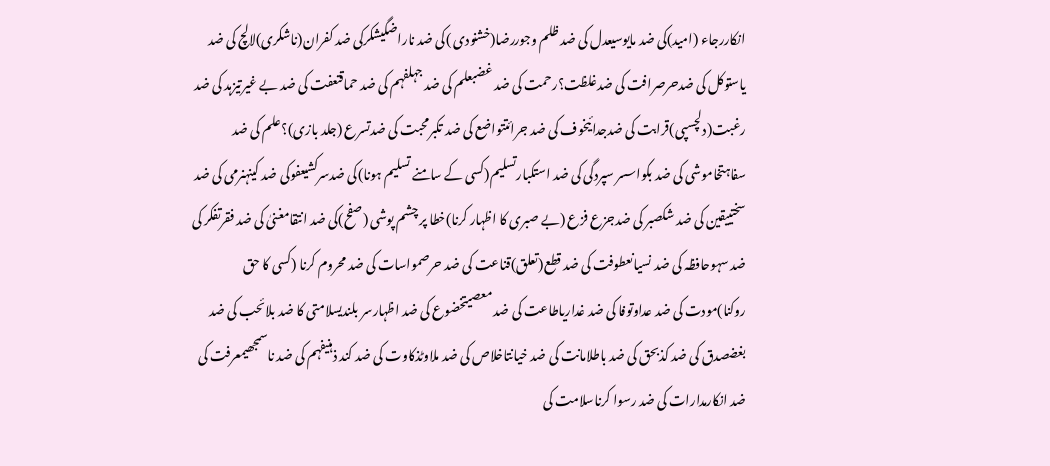انکاررجاء (امید)کی ضد مایوسیعدل کی ضد ظلم وجوررضا(خشنودی )کی ضد ناراضگیشکرکی ضد کفران(ناشکری)لالچ کی ضد یاستوکل کی ضدحرصرافت کی ضدغلظت؟رحمت کی ضد غضبعلم کی ضد جہلفہم کی ضد حماقتعفت کی ضد بے غیرتیزہد کی ضد رغبت(دلچسپی)قرابت کی ضدجدائیخوف کی ضد جرائتتواضع کی ضد تکبرمحبت کی ضدتسرع (جلد بازی)؟علم کی ضد سفاہتخاموشی کی ضد بکواسسر سپردگی کی ضد استکبارتسلیم(کسی کے سامنے تسلیم ہونا)کی ضدسرکشیعفوکی ضد کینہنرمی کی ضد سختییقین کی ضد شکصبر کی ضدجزع فزع (بے صبری کا اظہار کرنا)خطا پر چشم پوشی (صفح)کی ضد انتقامغنیٰ کی ضد فقرتفکر کی ضد سہوحافظہ کی ضد نسیانعطوفت کی ضد قطع(تعلق)قناعت کی ضد حرصمواسات کی ضد محروم کرنا (کسی کا حق روکنا)مودت کی ضد عداوتوفا کی ضد غداریاطاعت کی ضد معصیتخضوع کی ضد اظہارسر بلندیسلامتی کا ضد بلائحب کی ضد بغضصدق کی ضد کذبحق کی ضد باطلامانت کی ضد خیانتاخلاص کی ضد ملاوٹذکاوت کی ضد کند ذہنیفہم کی ضد ناسمجھیمعرفت کی ضد انکارمدارات کی ضد رسوا کرناسلامت کی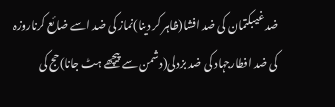ضد غیبکتمان کی ضد افشا(ظاہر کر دینا)نماز کی ضد اسے ضائع کرناروزہ کی ضد افطارجہاد کی ضد بزدلی(دشمن سے پیچھے ہٹ جانا)حج کی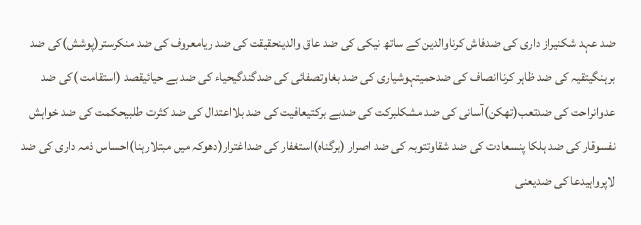ضد عہد شکنیراز داری کی ضدفاش کرناوالدین کے ساتھ نیکی کی ضد عاق والدینحقیقت کی ضد ریامعروف کی ضد منکرستر(پوشش)کی ضد برہنگیتقیہ کی ضد ظاہر کرناانصاف کی ضدحمیتہوشیاری کی ضد بغاوتصفائی کی ضدگندگیحیاء کی ضد بے حیائیقصد (استقامت )کی ضد عدوانراحت کی ضدتعب(تھکن)آسانی کی ضد مشکلبرکت کی ضدبے برکتیعافیت کی ضد بلااعتدال کی ضد کثرت طلبیحکمت کی ضد خواہش نفسوقار کی ضد ہلکا پنسعادت کی ضد شقاوتتوبہ کی ضد اصرار (برگناہ)استغفار کی ضداغترار(دھوکہ میں مبتلارہنا)احساس ذمہ داری کی ضد لاپرواہیدعا کی ضدیعنی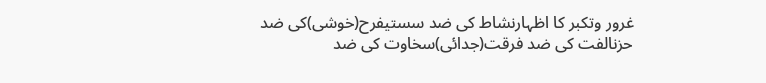غرور وتکبر کا اظہارنشاط کی ضد سستیفرح(خوشی)کی ضد حزنالفت کی ضد فرقت(جدائی)سخاوت کی ضد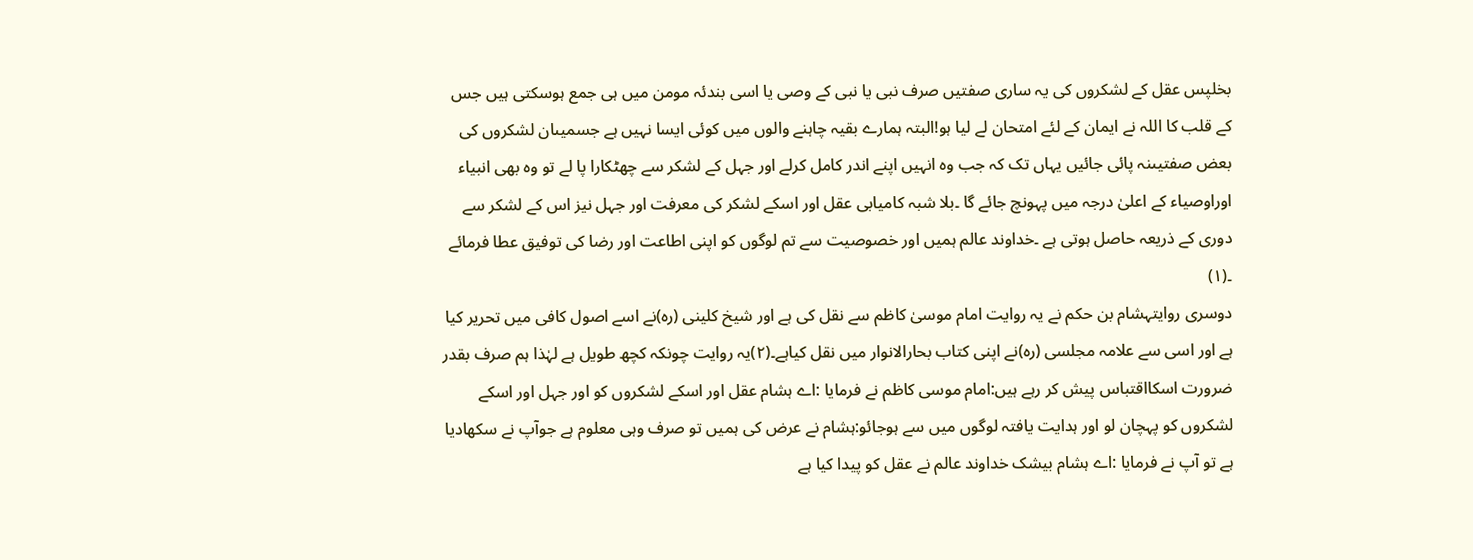بخلپس عقل کے لشکروں کی یہ ساری صفتیں صرف نبی یا نبی کے وصی یا اسی بندئہ مومن میں ہی جمع ہوسکتی ہیں جس کے قلب کا اللہ نے ایمان کے لئے امتحان لے لیا ہو!البتہ ہمارے بقیہ چاہنے والوں میں کوئی ایسا نہیں ہے جسمیںان لشکروں کی بعض صفتیںنہ پائی جائیں یہاں تک کہ جب وہ انہیں اپنے اندر کامل کرلے اور جہل کے لشکر سے چھٹکارا پا لے تو وہ بھی انبیاء اوراوصیاء کے اعلیٰ درجہ میں پہونچ جائے گا ۔بلا شبہ کامیابی عقل اور اسکے لشکر کی معرفت اور جہل نیز اس کے لشکر سے دوری کے ذریعہ حاصل ہوتی ہے ۔خداوند عالم ہمیں اور خصوصیت سے تم لوگوں کو اپنی اطاعت اور رضا کی توفیق عطا فرمائے ۔(١)
دوسری روایتہشام بن حکم نے یہ روایت امام موسیٰ کاظم سے نقل کی ہے اور شیخ کلینی (رہ)نے اسے اصول کافی میں تحریر کیا ہے اور اسی سے علامہ مجلسی (رہ)نے اپنی کتاب بحارالانوار میں نقل کیاہے۔(٢)یہ روایت چونکہ کچھ طویل ہے لہٰذا ہم صرف بقدر ضرورت اسکااقتباس پیش کر رہے ہیں:امام موسی کاظم نے فرمایا :اے ہشام عقل اور اسکے لشکروں کو اور جہل اور اسکے لشکروں کو پہچان لو اور ہدایت یافتہ لوگوں میں سے ہوجائو:ہشام نے عرض کی ہمیں تو صرف وہی معلوم ہے جوآپ نے سکھادیا ہے تو آپ نے فرمایا :اے ہشام بیشک خداوند عالم نے عقل کو پیدا کیا ہے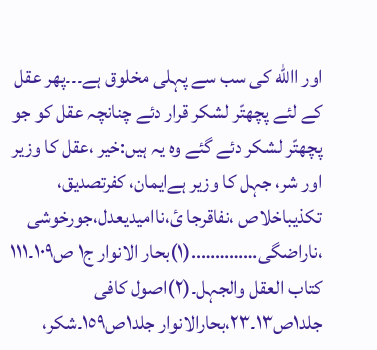اور االله کی سب سے پہلی مخلوق ہے۔۔۔پھر عقل کے لئے پچھتّر لشکر قرار دئے چنانچہ عقل کو جو پچھتّر لشکر دئے گئے وہ یہ ہیں:خیر ،عقل کا وزیر اور شر، جہل کا وزیر ہےایمان، کفرتصدیق، تکذیباخلاص ،نفاقرجا ئ،ناامیدیعدل،جورخوشی ،ناراضگی…………..(١)بحار الانوار ج١ ص١٠٩۔١١١ کتاب العقل والجہل۔(٢)اصول کافی جلد١ص١٣۔٢٣،بحارالانوار جلد١ص١٥٩۔شکر،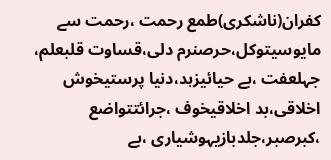کفران(ناشکری)طمع رحمت ،رحمت سے مایوسیتوکل،حرصنرم دلی،قساوت قلبعلم، جہلعفت ،بے حیائیزہد،دنیا پرستیخوش اخلاقی،بد اخلاقیخوف ،جرائتتواضع ،کبرصبر،جلدبازیہوشیاری ،بے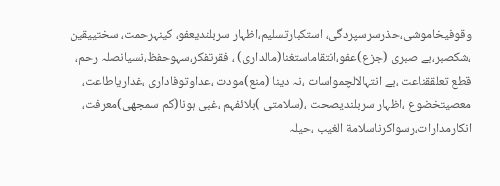وقوفیخاموشی،حذرسرسپردگی، استکبارتسلیم،اظہار سربلندیعفو، کینہرحمت، سختییقین ،شکصبر،بے صبری (جزع)عفو،انتقاماستغنا(مالداری) ، فقرتفکر،سہوحفظ،نسیانصلہ رحم، قطع تعلققناعت ،بے انتہالالچمواسات ،نہ دینا (منع)مودت ،عداوتوفاداری ،غداریاطاعت، معصیتخضوع ،اظہار سربلندیصحت ،(سلامتی )بلائفہم ،غبی ہونا(کم سمجھی)معرفت، انکارمدارات،رسواکرناسلامة الغیب ،حیلہ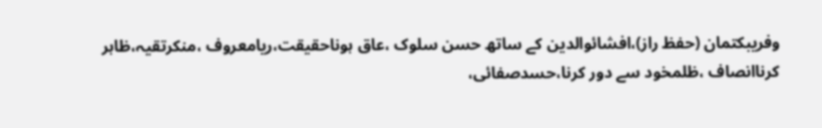وفریبکتمان (حفظ راز)،افشائوالدین کے ساتھ حسن سلوک ،عاق ہوناحقیقت،ریامعروف ،منکرتقیہ،ظاہر کرناانصاف ،ظلمخود سے دور کرنا،حسدصفائی،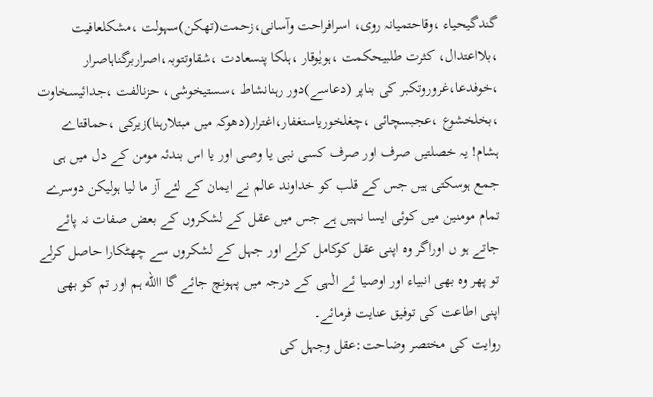گندگیحیاء ،وقاحتمیانہ روی، اسرافراحت وآسانی،زحمت(تھکن)سہولت ،مشکلعافیت ،بلااعتدال، کثرت طلبیحکمت ،ہویٰوقار ،ہلکا پنسعادت ،شقاوتتوبہ،اصراربرگناہاصرار ،خوفدعا،غروروتکبر کی بناپر (دعاسے)دور رہنانشاط ،سستیخوشی، حزنالفت ،جدائیسخاوت ،بخلخشوع ،عجبسچائی ،چغلخوریاستغفار،اغترار(دھوکہ میں مبتلارہنا)زیرکی ،حماقتاے ہشام! یہ خصلتیں صرف اور صرف کسی نبی یا وصی اور یا اس بندئہ مومن کے دل میں ہی جمع ہوسکتی ہیں جس کے قلب کو خداوند عالم نے ایمان کے لئے آز ما لیا ہولیکن دوسرے تمام مومنین میں کوئی ایسا نہیں ہے جس میں عقل کے لشکروں کے بعض صفات نہ پائے جاتے ہو ں اوراگر وہ اپنی عقل کوکامل کرلے اور جہل کے لشکروں سے چھٹکارا حاصل کرلے تو پھر وہ بھی انبیاء اور اوصیا ئے الٰہی کے درجہ میں پہونچ جائے گا االله ہم اور تم کو بھی اپنی اطاعت کی توفیق عنایت فرمائے۔
روایت کی مختصر وضاحت:عقل وجہل کی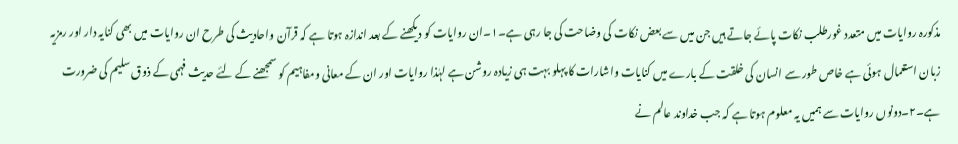مذکورہ روایات میں متعدد غورطلب نکات پائے جاتے ہیں جن میں سے بعض نکات کی وضاحت کی جا رہی ہے۔١۔ان روایات کو دیکھنے کے بعد اندازہ ہوتا ہے کہ قرآن واحادیث کی طرح ان روایات میں بھی کنایہ دار اور رمزیہ زبان استعمال ہوئی ہے خاص طور سے انسان کی خلقت کے بارے میں کنایات واشارات کا پہلو بہت ہی زیادہ روشن ہے لہٰذا روایات اور ان کے معانی ومفاہیم کو سمجھنے کے لئے حدیث فہمی کے ذوق سلیم کی ضرورت ہے۔٢۔دونوں روایات سے ہمیں یہ معلوم ہوتا ہے کہ جب خداوند عالم نے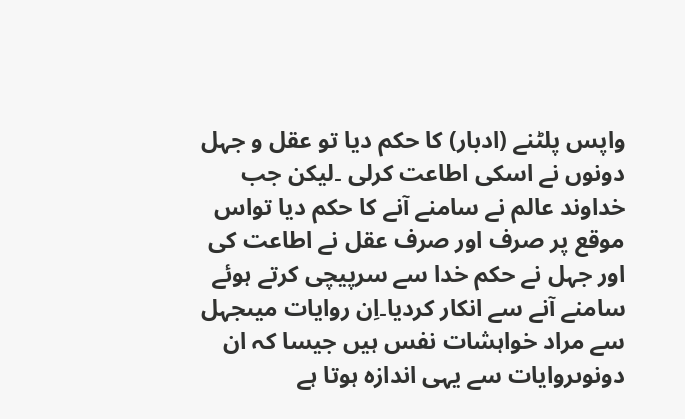واپس پلٹنے (ادبار) کا حکم دیا تو عقل و جہل دونوں نے اسکی اطاعت کرلی ۔لیکن جب خداوند عالم نے سامنے آنے کا حکم دیا تواس موقع پر صرف اور صرف عقل نے اطاعت کی اور جہل نے حکم خدا سے سرپیچی کرتے ہوئے سامنے آنے سے انکار کردیا۔اِن روایات میںجہل سے مراد خواہشات نفس ہیں جیسا کہ ان دونوںروایات سے یہی اندازہ ہوتا ہے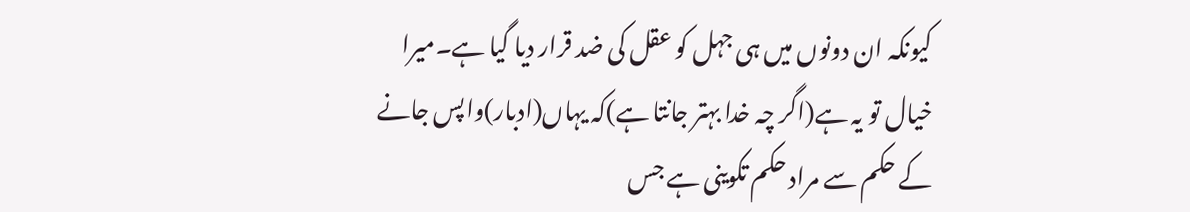کیونکہ ان دونوں میں ہی جہل کو عقل کی ضد قرار دیا گیا ہے۔میرا خیال تو یہ ہے(اگر چہ خدا بہتر جانتا ہے)کہ یہاں(ادبار)واپس جانے کے حکم سے مراد حکم تکوینی ہے جس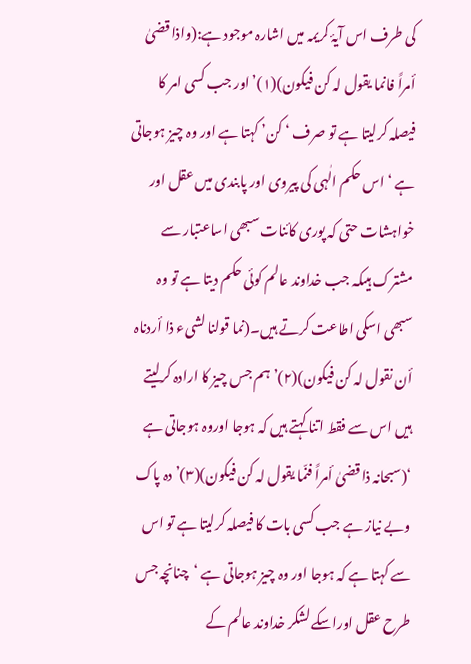کی طرف اس آیۂ کریمہ میں اشارہ موجود ہے:(واذا قضیٰ أمراً فانما یقول لہ کن فیکون)(١)’اور جب کسی امر کا فیصلہ کرلیتا ہے تو صرف ‘ کن’ کہتا ہے اور وہ چیز ہوجاتی ہے ‘اس حکم الٰہی کی پیروی اور پابندی میں عقل اور خواہشات حتی کہ پوری کائنات سبھی اساعتبار سے مشترک ہیںکہ جب خداوند عالم کوئی حکم دیتا ہے تو وہ سبھی اسکی اطاعت کرتے ہیں۔(نما قولنا لشیء ذا أردناہ أن نقول لہ کن فیکون)(٢)’ہم جس چیز کا ارادہ کرلیتے ہیں اس سے فقط اتنا کہتے ہیں کہ ہوجا اوروہ ہوجاتی ہے ‘(سبحانہ ذا قضیٰ أمراً فنّما یقول لہ کن فیکون)(٣)’دہ پاک وبے نیاز ہے جب کسی بات کا فیصلہ کرلیتا ہے تو اس سے کہتا ہے کہ ہوجا اور وہ چیز ہوجاتی ہے ‘چنانچہ جس طرح عقل اوراسکے لشکر خداوند عالم کے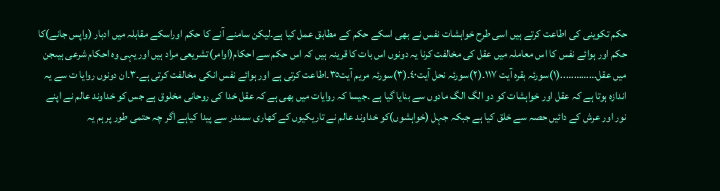حکم تکوینی کی اطاعت کرتے ہیں اسی طرح خواہشات نفس نے بھی اسکے حکم کے مطابق عمل کیا ہے۔لیکن سامنے آنے کا حکم اوراسکے مقابلہ میں ادبار (واپس جانے)کا حکم اور ہوائے نفس کا اس معاملہ میں عقل کی مخالفت کرنا یہ دونوں اس بات کا قرینہ ہیں کہ اس حکم سے احکام(اوامر)تشریعی مراد ہیں اور یہی وہ احکام شرعی ہیںجن میں عقل…………..(١)سورئہ بقرہ آیت ١١٧۔(٢)سورئہ نحل آیت٤٠۔(٣)سورئہ مریم آیت٣٥۔اطاعت کرتی ہے اور ہوائے نفس انکی مخالفت کرتی ہے۔٣۔ان دونوں روایا ت سے یہ اندازہ ہوتا ہے کہ عقل اور خواہشات کو دو الگ الگ مادوں سے بنایا گیا ہے ۔جیسا کہ روایات میں بھی ہے کہ عقل خدا کی روحانی مخلوق ہے جس کو خداوند عالم نے اپنے نور اور عرش کے دائیں حصہ سے خلق کیا ہے جبکہ جہل (خواہشوں)کو خداوند عالم نے تاریکیوں کے کھاری سمندر سے پیدا کیاہے اگر چہ حتمی طور پر ہم یہ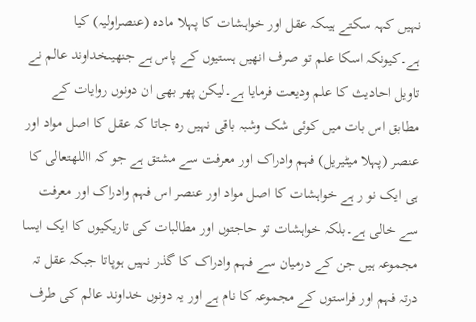نہیں کہہ سکتے ہیںکہ عقل اور خواہشات کا پہلا مادہ (عنصراولیہ) کیا ہے۔کیونکہ اسکا علم تو صرف انھیں ہستیوں کے پاس ہے جنھیںخداوند عالم نے تاویل احادیث کا علم ودیعت فرمایا ہے۔لیکن پھر بھی ان دونوں روایات کے مطابق اس بات میں کوئی شک وشبہ باقی نہیں رہ جاتا کہ عقل کا اصل مواد اور عنصر (پہلا میٹیریل) فہم وادراک اور معرفت سے مشتق ہے جو کہ االلهتعالی کا ہی ایک نو ر ہے خواہشات کا اصل مواد اور عنصر اس فہم وادراک اور معرفت سے خالی ہے۔بلکہ خواہشات تو حاجتوں اور مطالبات کی تاریکیوں کا ایک ایسا مجموعہ ہیں جن کے درمیان سے فہم وادراک کا گذر نہیں ہوپاتا جبکہ عقل تہ درتہ فہم اور فراستوں کے مجموعہ کا نام ہے اور یہ دونوں خداوند عالم کی طرف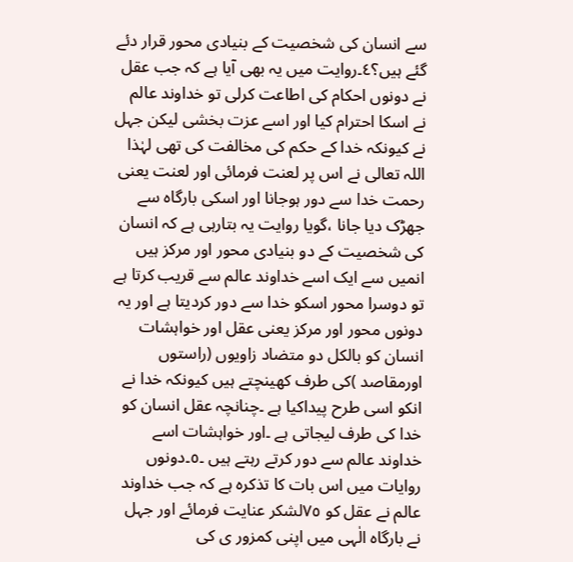سے انسان کی شخصیت کے بنیادی محور قرار دئے گئے ہیں؟٤۔روایت میں یہ بھی آیا ہے کہ جب عقل نے دونوں احکام کی اطاعت کرلی تو خداوند عالم نے اسکا احترام کیا اور اسے عزت بخشی لیکن جہل نے کیونکہ خدا کے حکم کی مخالفت کی تھی لہٰذا اللہ تعالی نے اس پر لعنت فرمائی اور لعنت یعنی رحمت خدا سے دور ہوجانا اور اسکی بارگاہ سے جھڑک دیا جانا ،گویا روایت یہ بتارہی ہے کہ انسان کی شخصیت کے دو بنیادی محور اور مرکز ہیں انمیں سے ایک اسے خداوند عالم سے قریب کرتا ہے تو دوسرا محور اسکو خدا سے دور کردیتا ہے اور یہ دونوں محور اور مرکز یعنی عقل اور خواہشات انسان کو بالکل دو متضاد زاویوں (راستوں اورمقاصد )کی طرف کھینچتے ہیں کیونکہ خدا نے انکو اسی طرح پیداکیا ہے ۔چنانچہ عقل انسان کو خدا کی طرف لیجاتی ہے ۔اور خواہشات اسے خداوند عالم سے دور کرتے رہتے ہیں ۔٥۔دونوں روایات میں اس بات کا تذکرہ ہے کہ جب خداوند عالم نے عقل کو ٧٥لشکر عنایت فرمائے اور جہل نے بارگاہ الٰہی میں اپنی کمزور ی کی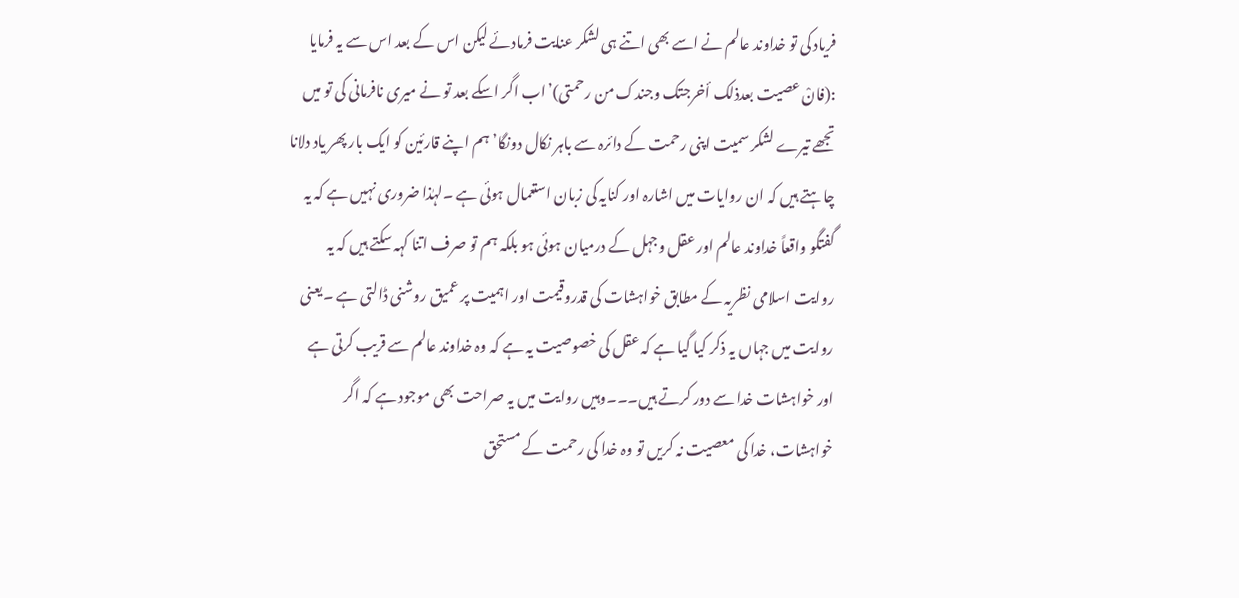فریاد کی تو خداوند عالم نے اسے بھی اتنے ہی لشکر عنایت فرمادئے لیکن اس کے بعد اس سے یہ فرمایا :(فانْ عصیت بعدذلک أخرجتک وجندک من رحمتی)’اب اگر اسکے بعد تو نے میری نافرمانی کی تو میں تجھے تیرے لشکر سمیت اپنی رحمت کے دائرہ سے باہر نکال دونگا’ہم اپنے قارئین کو ایک بار پھر یاد دلانا چاہتے ہیں کہ ان روایات میں اشارہ اور کنایہ کی زبان استعمال ہوئی ہے ۔لہٰذا ضروری نہیں ہے کہ یہ گفتگو واقعاً خداوند عالم اور عقل وجہل کے درمیان ہوئی ہو بلکہ ہم تو صرف اتنا کہہ سکتے ہیں کہ یہ روایت اسلامی نظریہ کے مطابق خواہشات کی قدروقیمت اور اہمیت پر عمیق روشنی ڈالتی ہے ۔یعنی روایت میں جہاں یہ ذکر کیا گیا ہے کہ عقل کی خصوصیت یہ ہے کہ وہ خداوند عالم سے قریب کرتی ہے اور خواہشات خدا سے دور کرتے ہیں۔۔۔وہیں روایت میں یہ صراحت بھی موجود ہے کہ اگر خواہشات، خدا کی معصیت نہ کریں تو وہ خدا کی رحمت کے مستحق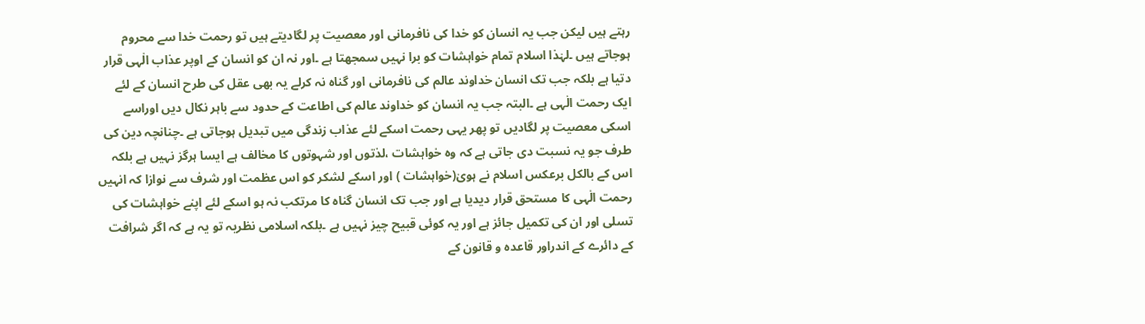رہتے ہیں لیکن جب یہ انسان کو خدا کی نافرمانی اور معصیت پر لگادیتے ہیں تو رحمت خدا سے محروم ہوجاتے ہیں ۔لہٰذا اسلام تمام خواہشات کو برا نہیں سمجھتا ہے ۔اور نہ ان کو انسان کے اوپر عذاب الٰہی قرار دتیا ہے بلکہ جب تک انسان خداوند عالم کی نافرمانی اور گناہ نہ کرلے یہ بھی عقل کی طرح انسان کے لئے ایک رحمت الٰہی ہے ۔البتہ جب یہ انسان کو خداوند عالم کی اطاعت کے حدود سے باہر نکال دیں اوراسے اسکی معصیت پر لگادیں تو پھر یہی رحمت اسکے لئے عذاب زندگی میں تبدیل ہوجاتی ہے ۔چنانچہ دین کی طرف جو یہ نسبت دی جاتی ہے کہ وہ خواہشات ،لذتوں اور شہوتوں کا مخالف ہے ایسا ہرگز نہیں ہے بلکہ اس کے بالکل برعکس اسلام نے ہویٰ(خواہشات ) اور اسکے لشکر کو اس عظمت اور شرف سے نوازا کہ انہیں رحمت الٰہی کا مستحق قرار دیدیا ہے اور جب تک انسان گناہ کا مرتکب نہ ہو اسکے لئے اپنے خواہشات کی تسلی اور ان کی تکمیل جائز ہے اور یہ کوئی قبیح چیز نہیں ہے ۔بلکہ اسلامی نظریہ تو یہ ہے کہ اگر شرافت کے دائرے کے اندراور قاعدہ و قانون کے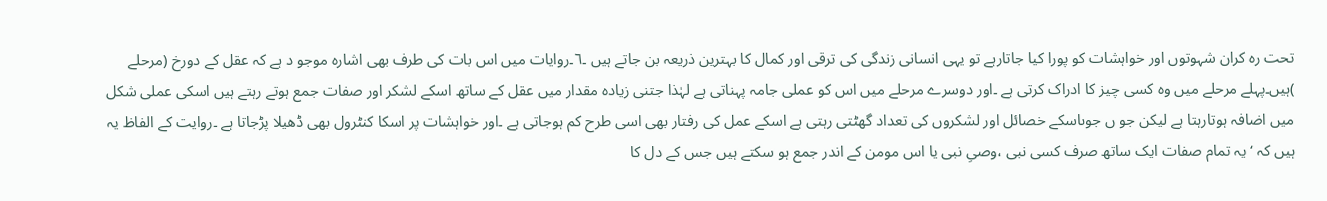تحت رہ کران شہوتوں اور خواہشات کو پورا کیا جاتارہے تو یہی انسانی زندگی کی ترقی اور کمال کا بہترین ذریعہ بن جاتے ہیں ۔٦۔روایات میں اس بات کی طرف بھی اشارہ موجو د ہے کہ عقل کے دورخ (مرحلے )ہیں۔پہلے مرحلے میں وہ کسی چیز کا ادراک کرتی ہے ۔اور دوسرے مرحلے میں اس کو عملی جامہ پہناتی ہے لہٰذا جتنی زیادہ مقدار میں عقل کے ساتھ اسکے لشکر اور صفات جمع ہوتے رہتے ہیں اسکی عملی شکل میں اضافہ ہوتارہتا ہے لیکن جو ں جوںاسکے خصائل اور لشکروں کی تعداد گھٹتی رہتی ہے اسکے عمل کی رفتار بھی اسی طرح کم ہوجاتی ہے ۔اور خواہشات پر اسکا کنٹرول بھی ڈھیلا پڑجاتا ہے ۔روایت کے الفاظ یہ ہیں کہ ‘یہ تمام صفات ایک ساتھ صرف کسی نبی ،وصیِ نبی یا اس مومن کے اندر جمع ہو سکتے ہیں جس کے دل کا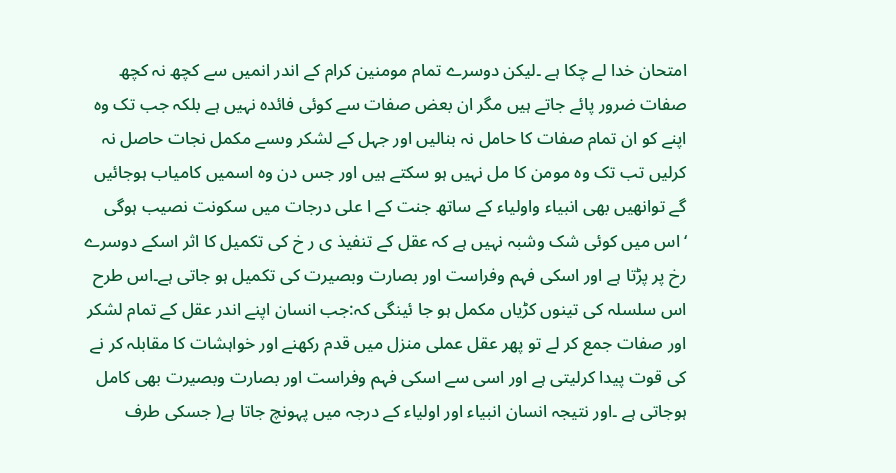امتحان خدا لے چکا ہے ۔لیکن دوسرے تمام مومنین کرام کے اندر انمیں سے کچھ نہ کچھ صفات ضرور پائے جاتے ہیں مگر ان بعض صفات سے کوئی فائدہ نہیں ہے بلکہ جب تک وہ اپنے کو ان تمام صفات کا حامل نہ بنالیں اور جہل کے لشکر وںسے مکمل نجات حاصل نہ کرلیں تب تک وہ مومن کا مل نہیں ہو سکتے ہیں اور جس دن وہ اسمیں کامیاب ہوجائیں گے توانھیں بھی انبیاء واولیاء کے ساتھ جنت کے ا علی درجات میں سکونت نصیب ہوگی ‘اس میں کوئی شک وشبہ نہیں ہے کہ عقل کے تنفیذ ی ر خ کی تکمیل کا اثر اسکے دوسرے رخ پر پڑتا ہے اور اسکی فہم وفراست اور بصارت وبصیرت کی تکمیل ہو جاتی ہے۔اس طرح اس سلسلہ کی تینوں کڑیاں مکمل ہو جا ئینگی کہ:جب انسان اپنے اندر عقل کے تمام لشکر اور صفات جمع کر لے تو پھر عقل عملی منزل میں قدم رکھنے اور خواہشات کا مقابلہ کر نے کی قوت پیدا کرلیتی ہے اور اسی سے اسکی فہم وفراست اور بصارت وبصیرت بھی کامل ہوجاتی ہے ۔اور نتیجہ انسان انبیاء اور اولیاء کے درجہ میں پہونچ جاتا ہے( جسکی طرف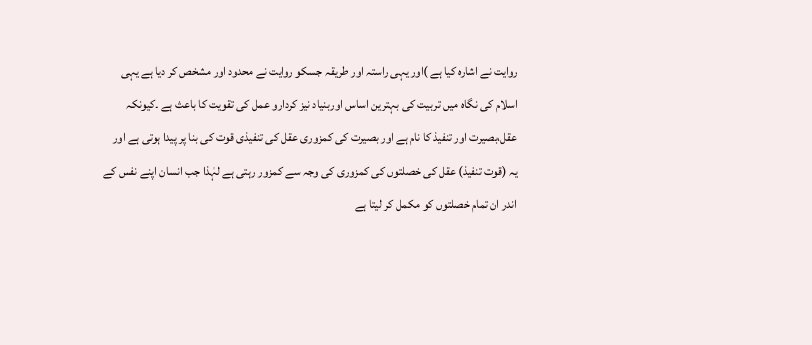روایت نے اشارہ کیا ہے )اور یہی راستہ اور طریقہ جسکو روایت نے محدود اور مشخص کر دیا ہے یہی اسلام کی نگاہ میں تربیت کی بہترین اساس اوربنیاد نیز کردارو عمل کی تقویت کا باعث ہے ۔کیونکہ عقل،بصیرت اور تنفیذ کا نام ہے اور بصیرت کی کمزوری عقل کی تنفیذی قوت کی بنا پر پیدا ہوتی ہے اور یہ (قوت تنفیذ) عقل کی خصلتوں کی کمزوری کی وجہ سے کمزور رہتی ہے لہٰذا جب انسان اپنے نفس کے اندر ان تمام خصلتوں کو مکمل کر لیتا ہے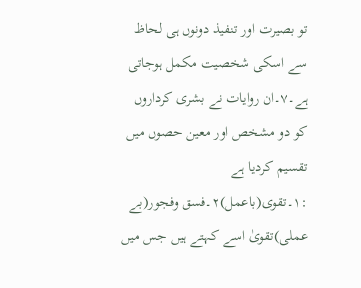تو بصیرت اور تنفیذ دونوں ہی لحاظ سے اسکی شخصیت مکمل ہوجاتی ہے۔٧۔ان روایات نے بشری کرداروں کو دو مشخص اور معین حصوں میں تقسیم کردیا ہے :١۔تقوی(باعمل)٢۔فسق وفجور(بے عملی)تقویٰ اسے کہتے ہیں جس میں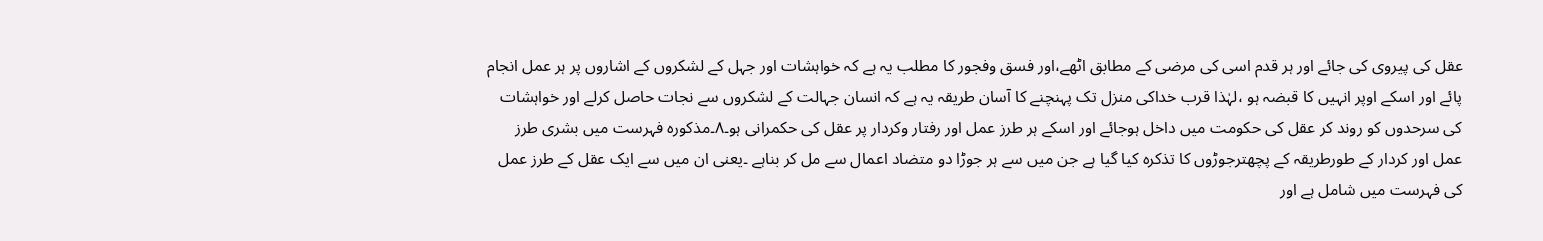عقل کی پیروی کی جائے اور ہر قدم اسی کی مرضی کے مطابق اٹھے،اور فسق وفجور کا مطلب یہ ہے کہ خواہشات اور جہل کے لشکروں کے اشاروں پر ہر عمل انجام پائے اور اسکے اوپر انہیں کا قبضہ ہو ،لہٰذا قرب خداکی منزل تک پہنچنے کا آسان طریقہ یہ ہے کہ انسان جہالت کے لشکروں سے نجات حاصل کرلے اور خواہشات کی سرحدوں کو روند کر عقل کی حکومت میں داخل ہوجائے اور اسکے ہر طرز عمل اور رفتار وکردار پر عقل کی حکمرانی ہو۔٨۔مذکورہ فہرست میں بشری طرز عمل اور کردار کے طورطریقہ کے پچھترجوڑوں کا تذکرہ کیا گیا ہے جن میں سے ہر جوڑا دو متضاد اعمال سے مل کر بناہے ۔یعنی ان میں سے ایک عقل کے طرز عمل کی فہرست میں شامل ہے اور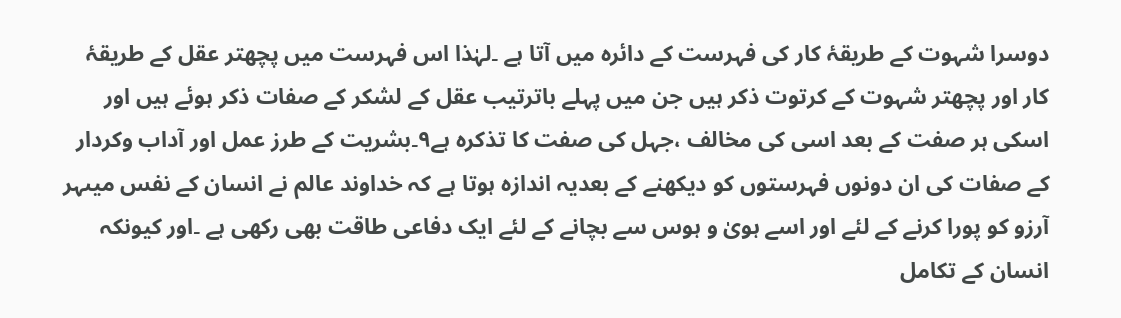دوسرا شہوت کے طریقۂ کار کی فہرست کے دائرہ میں آتا ہے ۔لہٰذا اس فہرست میں پچھتر عقل کے طریقۂ کار اور پچھتر شہوت کے کرتوت ذکر ہیں جن میں پہلے باترتیب عقل کے لشکر کے صفات ذکر ہوئے ہیں اور اسکی ہر صفت کے بعد اسی کی مخالف ،جہل کی صفت کا تذکرہ ہے٩۔بشریت کے طرز عمل اور آداب وکردار کے صفات کی ان دونوں فہرستوں کو دیکھنے کے بعدیہ اندازہ ہوتا ہے کہ خداوند عالم نے انسان کے نفس میںہر آرزو کو پورا کرنے کے لئے اور اسے ہویٰ و ہوس سے بچانے کے لئے ایک دفاعی طاقت بھی رکھی ہے ۔اور کیونکہ انسان کے تکامل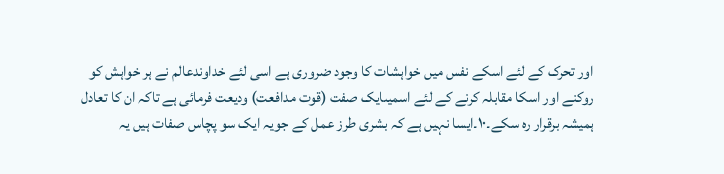اور تحرک کے لئے اسکے نفس میں خواہشات کا وجود ضروری ہے اسی لئے خداوندعالم نے ہر خواہش کو روکنے اور اسکا مقابلہ کرنے کے لئے اسمیںایک صفت (قوت مدافعت) ودیعت فرمائی ہے تاکہ ان کا تعادل ہمیشہ برقرار رہ سکے۔١٠۔ایسا نہیں ہے کہ بشری طرز عمل کے جویہ ایک سو پچاس صفات ہیں یہ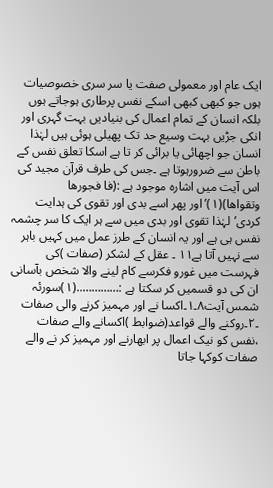ایک عام اور معمولی صفت یا سر سری خصوصیات ہوں جو کبھی کبھی اسکے نفس پرطاری ہوجاتے ہوں بلکہ انسان کے تمام اعمال کی بنیادیں بہت گہری اور انکی جڑیں بہت وسیع حد تک پھیلی ہوئی ہیں لہٰذا انسان جو اچھائی یا برائی کر تا ہے اسکا تعلق نفس کے باطن سے ضرورہوتا ہے ۔جس کی طرف قرآن مجید کی اس آیت میں اشارہ موجود ہے :(فا فجورھا وتقواھا)(١)’اور پھر اسے بدی اور تقوی کی ہدایت کردی’لہٰذا تقوی اور بدی میں سے ہر ایک کا سر چشمہ نفس ہی ہے اور یہ انسان کے طرز عمل میں کہیں باہر سے نہیں آتا ہے١١ ۔ عقل کے لشکر (صفات )کی فہرست میں غورو فکرسے کام لینے والا شخص بآسانی ان کی دو قسمیں کر سکتا ہے :…………..(١)سورئہ شمس آیت٨۔١۔اکسا نے اور مہمیز کرنے والی صفات ۔٢۔روکنے والے قواعد(ضوابط )اکسانے والے صفات ،نفس کو نیک اعمال پر ابھارنے اور مہمیز کر نے والے صفات کوکہا جاتا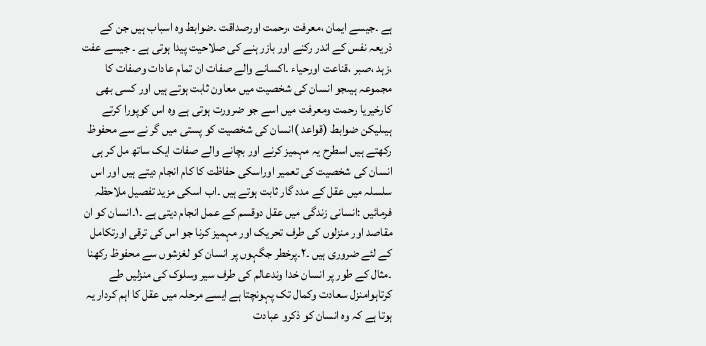ہے ۔جیسے ایمان ،معرفت ،رحمت اورصداقت ۔ضوابط وہ اسباب ہیں جن کے ذریعہ نفس کے اندر رکنے اور بازر ہنے کی صلاحیت پیدا ہوتی ہے ۔ جیسے عفت ،زہد ،صبر ،قناعت اورحیاء ۔اکسانے والے صفات ان تمام عادات وصفات کا مجموعہ ہیںجو انسان کی شخصیت میں معاون ثابت ہوتے ہیں اور کسی بھی کارخیریا رحمت ومعرفت میں اسے جو ضرورت ہوتی ہے وہ اس کوپورا کرتے ہیںلیکن ضوابط (قواعد )انسان کی شخصیت کو پستی میں گر نے سے محفوظ رکھتے ہیں اسطرح یہ مہمیز کرنے اور بچانے والے صفات ایک ساتھ مل کر ہی انسان کی شخصیت کی تعمیر اوراسکی حفاظت کا کام انجام دیتے ہیں اور اس سلسلہ میں عقل کے مدد گار ثابت ہوتے ہیں ۔اب اسکی مزید تفصیل ملاحظہ فرمائیں :انسانی زندگی میں عقل دوقسم کے عمل انجام دیتی ہے ۔١۔انسان کو ان مقاصد اور منزلوں کی طرف تحریک اور مہمیز کرنا جو اس کی ترقی اورتکامل کے لئے ضروری ہیں ۔٢۔پرخطر جگہوں پر انسان کو لغزشوں سے محفوظ رکھنا ۔مثال کے طور پر انسان خدا وندعالم کی طرف سیر وسلوک کی منزلیں طے کرتاہوامنزل سعادت وکمال تک پہونچتا ہے ایسے مرحلہ میں عقل کا اہم کردار یہ ہوتا ہے کہ وہ انسان کو ذکرو عبادت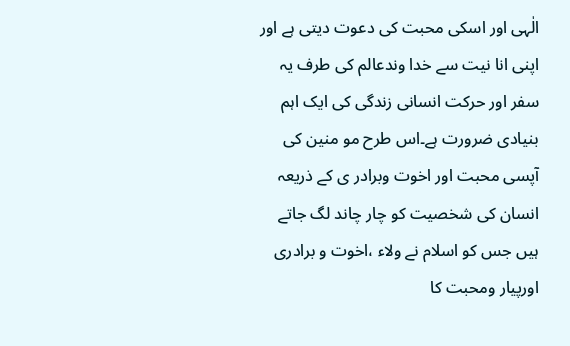الٰہی اور اسکی محبت کی دعوت دیتی ہے اور اپنی انا نیت سے خدا وندعالم کی طرف یہ سفر اور حرکت انسانی زندگی کی ایک اہم بنیادی ضرورت ہے۔اس طرح مو منین کی آپسی محبت اور اخوت وبرادر ی کے ذریعہ انسان کی شخصیت کو چار چاند لگ جاتے ہیں جس کو اسلام نے ولاء ،اخوت و برادری اورپیار ومحبت کا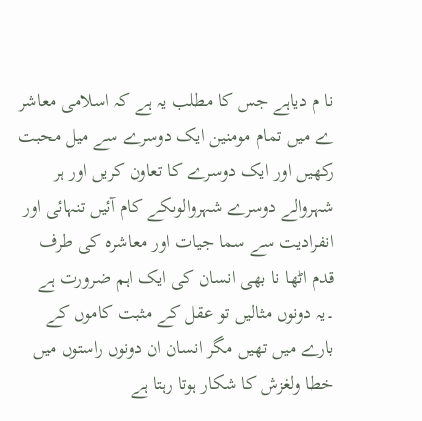نا م دیاہے جس کا مطلب یہ ہے کہ اسلامی معاشر ے میں تمام مومنین ایک دوسرے سے میل محبت رکھیں اور ایک دوسرے کا تعاون کریں اور ہر شہروالے دوسرے شہروالوںکے کام آئیں تنہائی اور انفرادیت سے سما جیات اور معاشرہ کی طرف قدم اٹھا نا بھی انسان کی ایک اہم ضرورت ہے ۔یہ دونوں مثالیں تو عقل کے مثبت کاموں کے بارے میں تھیں مگر انسان ان دونوں راستوں میں خطا ولغزش کا شکار ہوتا رہتا ہے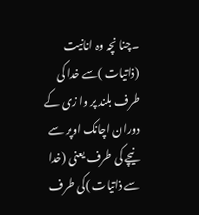۔چنا نچہ وہ انانیت (ذاتیات )سے خدا کی طرف بلند پر وا زی کے دوران اچانک اوپر سے نیچے کی طرف یعنی (خدا سے ذاتیات )کی طرف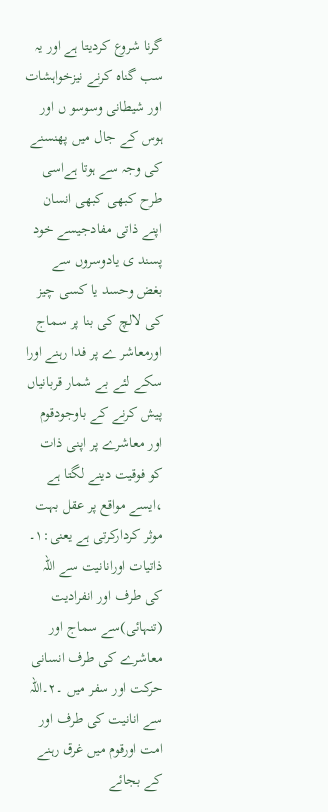گرنا شروع کردیتا ہے اور یہ سب گناہ کرنے نیزخواہشات اور شیطانی وسوسو ں اور ہوس کے جال میں پھنسنے کی وجہ سے ہوتا ہےاسی طرح کبھی کبھی انسان اپنے ذاتی مفادجیسے خود پسند ی یادوسروں سے بغض وحسد یا کسی چیز کی لالچ کی بنا پر سماج اورمعاشر ے پر فدا رہنے اورا سکے لئے بے شمار قربانیاں پیش کرنے کے باوجودقوم اور معاشرے پر اپنی ذات کو فوقیت دینے لگتا ہے ،ایسے مواقع پر عقل بہت موثر کردارکرتی ہے یعنی:١۔ ذاتیات اورانانیت سے اللہ کی طرف اور انفرادیت (تنہائی)سے سماج اور معاشرے کی طرف انسانی حرکت اور سفر میں ۔٢۔اللہ سے انانیت کی طرف اور امت اورقوم میں غرق رہنے کے بجائے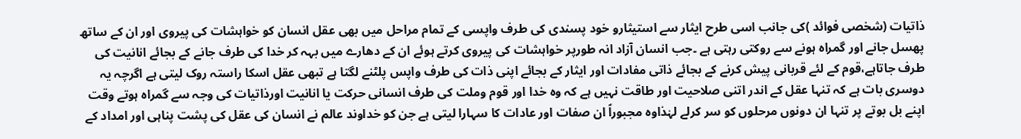ذاتیات (شخصی فوائد )کی جانب اسی طرح ایثار سے استیثارو خود پسندی کی طرف واپسی کے تمام مراحل میں بھی عقل انسان کو خواہشات کی پیروی اور ان کے ساتھ پھسل جانے اور گمراہ ہونے سے روکتی رہتی ہے ۔جب انسان آزاد انہ طورپر خواہشات کی پیروی کرتے ہوئے ان کے دھارے میں بہہ کر خدا کی طرف جانے کے بجائے انانیت کی طرف جاتاہے،قوم کے لئے قربانی پیش کرنے کے بجائے ذاتی مفادات اور ایثار کے بجائے اپنی ذات کی طرف واپس پلٹنے لگتا ہے تبھی عقل اسکا راستہ روک لیتی ہے اگرچہ یہ دوسری بات ہے کہ تنہا عقل کے اندر اتنی صلاحیت اور طاقت نہیں ہے کہ وہ خدا اور قوم وملت کی طرف انسانی حرکت یا انانیت اورذاتیات کی وجہ سے گمراہ ہوتے وقت اپنے بل بوتے پر تنہا ان دونوں مرحلوں کو سر کرلے لہٰذاوہ مجبوراً ان صفات اور عادات کا سہارا لیتی ہے جن کو خداوند عالم نے انسان کی عقل کی پشت پناہی اور امداد کے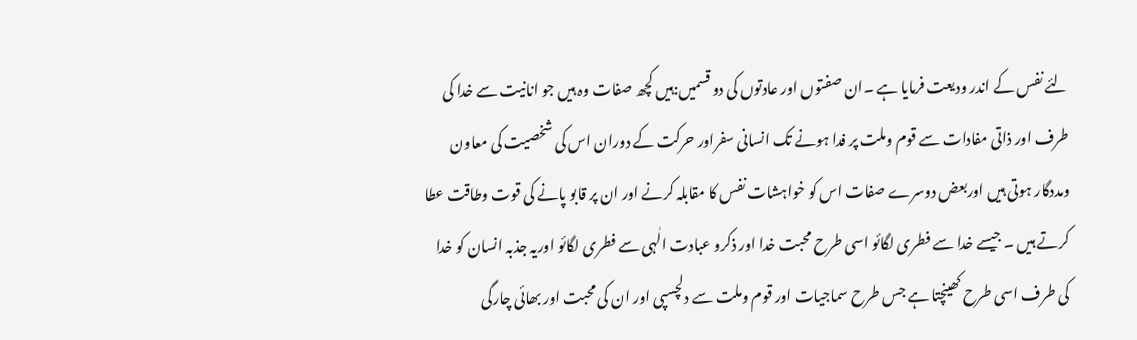لئے نفس کے اندر ودیعت فرمایا ہے ۔ان صفتوں اور عادتوں کی دو قسمیں:ہیں کچھ صفات وہ ہیں جو انانیت سے خدا کی طرف اور ذاتی مفادات سے قوم وملت پر فدا ہونے تک انسانی سفراور حرکت کے دوران اس کی شخصیت کی معاون ومددگار ہوتی ہیں اوربعض دوسرے صفات اس کو خواہشات نفس کا مقابلہ کرنے اور ان پر قابو پانے کی قوت وطاقت عطا کرتے ہیں ۔ جیسے خدا سے فطری لگائو اسی طرح محبت خدا اور ذکرو عبادت الٰہی سے فطری لگائو اوریہ جذبہ انسان کو خدا کی طرف اسی طرح کھینچتا ہے جس طرح سماجیات اور قوم وملت سے دلچسپی اور ان کی محبت اور بھائی چارگی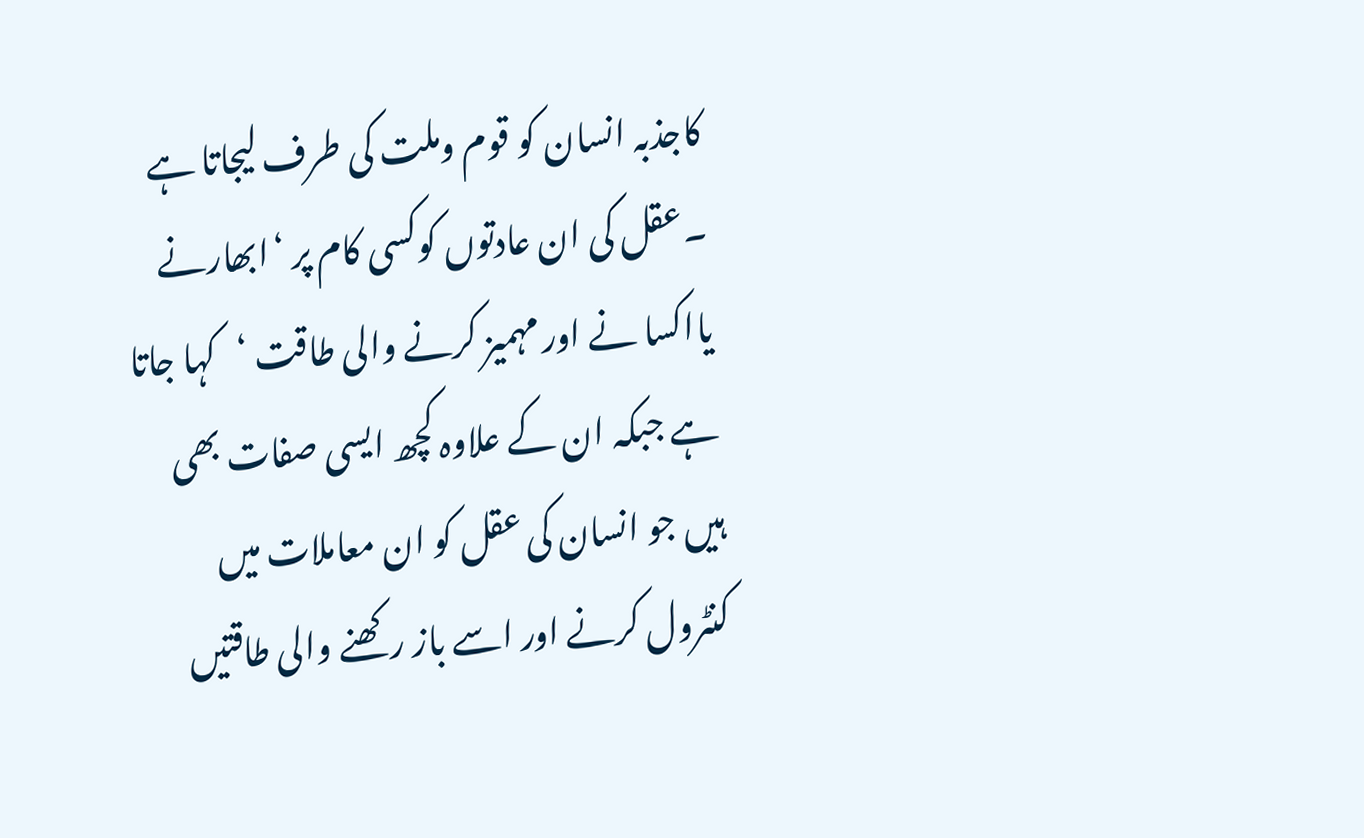کاجذبہ انسان کو قوم وملت کی طرف لیجاتا ہے ۔عقل کی ان عادتوں کوکسی کام پر ‘ابھارنے یااکسا نے اور مہمیز کرنے والی طاقت ‘کہا جاتا ہے جبکہ ان کے علاوہ کچھ ایسی صفات بھی ہیں جو انسان کی عقل کو ان معاملات میں کنٹرول کرنے اور اسے باز رکھنے والی طاقتیں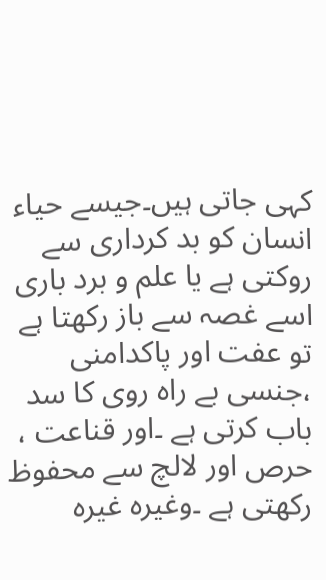کہی جاتی ہیں۔جیسے حیاء انسان کو بد کرداری سے روکتی ہے یا علم و برد باری اسے غصہ سے باز رکھتا ہے تو عفت اور پاکدامنی ،جنسی بے راہ روی کا سد باب کرتی ہے ۔اور قناعت ، حرص اور لالچ سے محفوظ رکھتی ہے ۔وغیرہ غیرہ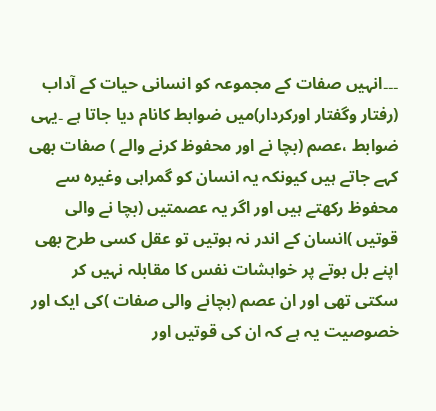۔۔۔انہیں صفات کے مجموعہ کو انسانی حیات کے آداب (رفتار وگفتار اورکردار)میں ضوابط کانام دیا جاتا ہے ۔یہی ضوابط ،عصم (بچا نے اور محفوظ کرنے والے ) صفات بھی کہے جاتے ہیں کیونکہ یہ انسان کو گمراہی وغیرہ سے محفوظ رکھتے ہیں اور اگر یہ عصمتیں (بچا نے والی قوتیں )انسان کے اندر نہ ہوتیں تو عقل کسی طرح بھی اپنے بل بوتے پر خواہشات نفس کا مقابلہ نہیں کر سکتی تھی اور ان عصم (بچانے والی صفات )کی ایک اور خصوصیت یہ ہے کہ ان کی قوتیں اور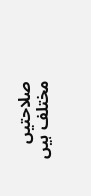صلاحتیں مختلف ہیں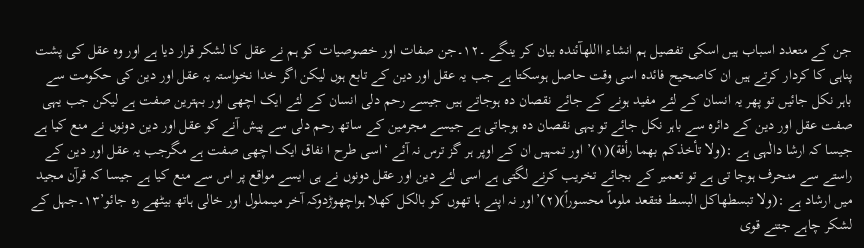جن کے متعدد اسباب ہیں اسکی تفصیل ہم انشاء االلهآئندہ بیان کر ینگے ۔١٢۔جن صفات اور خصوصیات کو ہم نے عقل کا لشکر قرار دیا ہے اور وہ عقل کی پشت پناہی کا کردار کرتے ہیں ان کاصحیح فائدہ اسی وقت حاصل ہوسکتا ہے جب یہ عقل اور دین کے تابع ہوں لیکن اگر خدا نخواستہ یہ عقل اور دین کی حکومت سے باہر نکل جائیں تو پھر یہ انسان کے لئے مفید ہونے کے جائے نقصان دہ ہوجاتے ہیں جیسے رحم دلی انسان کے لئے ایک اچھی اور بہترین صفت ہے لیکن جب یہی صفت عقل اور دین کے دائرہ سے باہر نکل جائے تو یہی نقصان دہ ہوجاتی ہے جیسے مجرمین کے ساتھ رحم دلی سے پیش آنے کو عقل اور دین دونوں نے منع کیا ہے جیسا کہ ارشا دالٰہی ہے :(ولا تأخذکم بھما رأفة)(١)’ اور تمہیں ان کے اوپر ہر گز ترس نہ آئے ‘اسی طرح ا نفاق ایک اچھی صفت ہے مگرجب یہ عقل اور دین کے راستے سے منحرف ہوجا تی ہے تو تعمیر کے بجائے تخریب کرنے لگتی ہے اسی لئے دین اور عقل دونوں نے ہی ایسے مواقع پر اس سے منع کیا ہے جیسا کہ قرآن مجید میں ارشاد ہے :(ولا تبسطھاکل البسط فتقعد ملوماً محسوراً)(٢)’اور نہ اپنے ہا تھوں کو بالکل کھلا ہواچھوڑدوکہ آخر میںملول اور خالی ہاتھ بیٹھے رہ جائو’١٣۔جہل کے لشکر چاہے جتنے قوی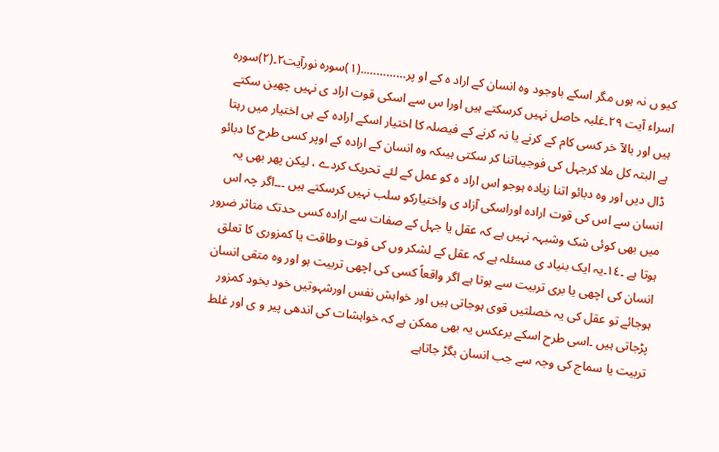کیو ں نہ ہوں مگر اسکے باوجود وہ انسان کے اراد ہ کے او پر…………..(١)سورہ نورآیت٢۔(٢)سورہ اسراء آیت ٢٩۔غلبہ حاصل نہیں کرسکتے ہیں اورا س سے اسکی قوت اراد ی نہیں چھین سکتے ہیں اور بالآ خر کسی کام کے کرنے یا نہ کرنے کے فیصلہ کا اختیار اسکے ارادہ کے ہی اختیار میں رہتا ہے البتہ کل ملا کرجہل کی فوجیںاتنا کر سکتی ہیںکہ وہ انسان کے ارادہ کے اوپر کسی طرح کا دبائو ڈال دیں اور وہ دبائو اتنا زیادہ ہوجو اس اراد ہ کو عمل کے لئے تحریک کردے ، لیکن پھر بھی یہ انسان سے اس کی قوت ارادہ اوراسکی آزاد ی واختیارکو سلب نہیں کرسکتے ہیں ۔۔۔اگر چہ اس میں بھی کوئی شک وشبہہ نہیں ہے کہ عقل یا جہل کے صفات سے ارادہ کسی حدتک متاثر ضرور ہوتا ہے ۔١٤۔یہ ایک بنیاد ی مسئلہ ہے کہ عقل کے لشکر وں کی قوت وطاقت یا کمزوری کا تعلق انسان کی اچھی یا بری تربیت سے ہوتا ہے اگر واقعاً کسی کی اچھی تربیت ہو اور وہ متقی انسان ہوجائے تو عقل کی یہ خصلتیں قوی ہوجاتی ہیں اور خواہش نفس اورشہوتیں خود بخود کمزور پڑجاتی ہیں ۔اسی طرح اسکے برعکس یہ بھی ممکن ہے کہ خواہشات کی اندھی پیر و ی اور غلط تربیت یا سماج کی وجہ سے جب انسان بگڑ جاتاہے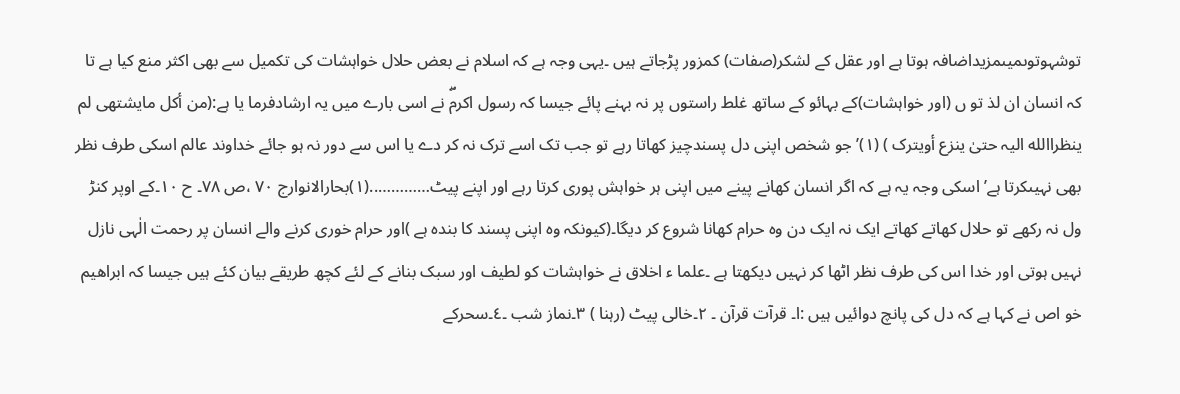توشہوتوںمیںمزیداضافہ ہوتا ہے اور عقل کے لشکر(صفات) کمزور پڑجاتے ہیں ۔یہی وجہ ہے کہ اسلام نے بعض حلال خواہشات کی تکمیل سے بھی اکثر منع کیا ہے تا کہ انسان ان لذ تو ں (اور خواہشات)کے بہائو کے ساتھ غلط راستوں پر نہ بہنے پائے جیسا کہ رسول اکرمۖ نے اسی بارے میں یہ ارشادفرما یا ہے:(من أکل مایشتھی لم ینظراالله الیہ حتیٰ ینزع أویترک ) (١)’جو شخص اپنی دل پسندچیز کھاتا رہے تو جب تک اسے ترک نہ کر دے یا اس سے دور نہ ہو جائے خداوند عالم اسکی طرف نظر بھی نہیںکرتا ہے’اسکی وجہ یہ ہے کہ اگر انسان کھانے پینے میں اپنی ہر خواہش پوری کرتا رہے اور اپنے پیٹ…………..(١)بحارالانوارج ٧٠ ،ص ٧٨۔ ح ١٠۔کے اوپر کنڑ ول نہ رکھے تو حلال کھاتے کھاتے ایک نہ ایک دن وہ حرام کھانا شروع کر دیگا۔(کیونکہ وہ اپنی پسند کا بندہ ہے )اور حرام خوری کرنے والے انسان پر رحمت الٰہی نازل نہیں ہوتی اور خدا اس کی طرف نظر اٹھا کر نہیں دیکھتا ہے ۔علما ء اخلاق نے خواہشات کو لطیف اور سبک بنانے کے لئے کچھ طریقے بیان کئے ہیں جیسا کہ ابراھیم خو اص نے کہا ہے کہ دل کی پانچ دوائیں ہیں :ا۔ قرآت قرآن ۔ ٢۔خالی پیٹ (رہنا ) ٣۔نماز شب ۔٤۔سحرکے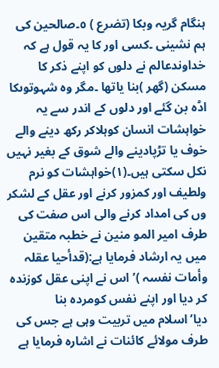ہنگام گریہ وبکا (تضرع ) ٥۔صالحین کی ہم نشینی ۔کسی اور کا یہ قول ہے کہ خداوندعالم نے دلوں کو اپنے ذکر کا مسکن (گھر )بنا یاتھا ۔مگر وہ شہوتوںکا اڈہ بن گئے اور دلوں کے اندر سے یہ خواہشات انسان کوہلاکر رکھ دینے والے خوف یا تڑپادینے والے شوق کے بغیر نہیں نکل سکتی ہیں۔(١)خواہشات کو نرم ولطیف اور کمزور کرنے اور عقل کے لشکر وں کی امداد کرنے والی اس صفت کی طرف امیر المو منین نے خطبہ متقین میں یہ ارشاد فرمایا ہے:(قدأحیا عقلہ وأمات نفسہ )’اس نے اپنی عقل کوزندہ کر دیا اور اپنے نفس کومردہ بنا دیا’اسلام میں تربیت وہی ہے جس کی طرف مولائے کائنات نے اشارہ فرمایا ہے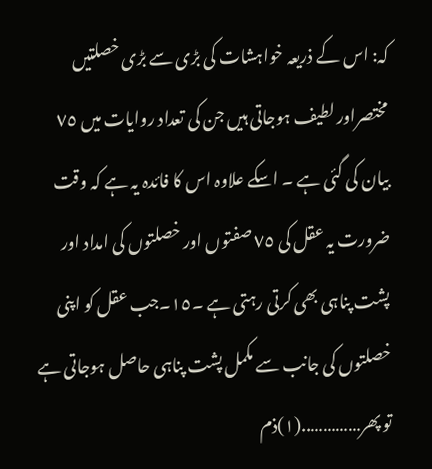کہ: اس کے ذریعہ خواہشات کی بڑی سے بڑی خصلتیں مختصراور لطیف ہوجاتی ہیں جن کی تعداد روایات میں ٧٥ بیان کی گئی ہے ۔ اسکے علاوہ اس کا فائدہ یہ ہے کہ وقت ضرورت یہ عقل کی ٧٥ صفتوں اور خصلتوں کی امداد اور پشت پناہی بھی کرتی رہتی ہے ۔١٥۔جب عقل کو اپنی خصلتوں کی جانب سے مکمل پشت پناہی حاصل ہوجاتی ہے تو پھر…………..(١)ذم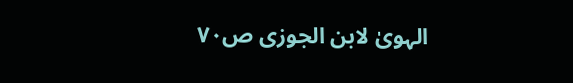الہویٰ لابن الجوزی ص٧٠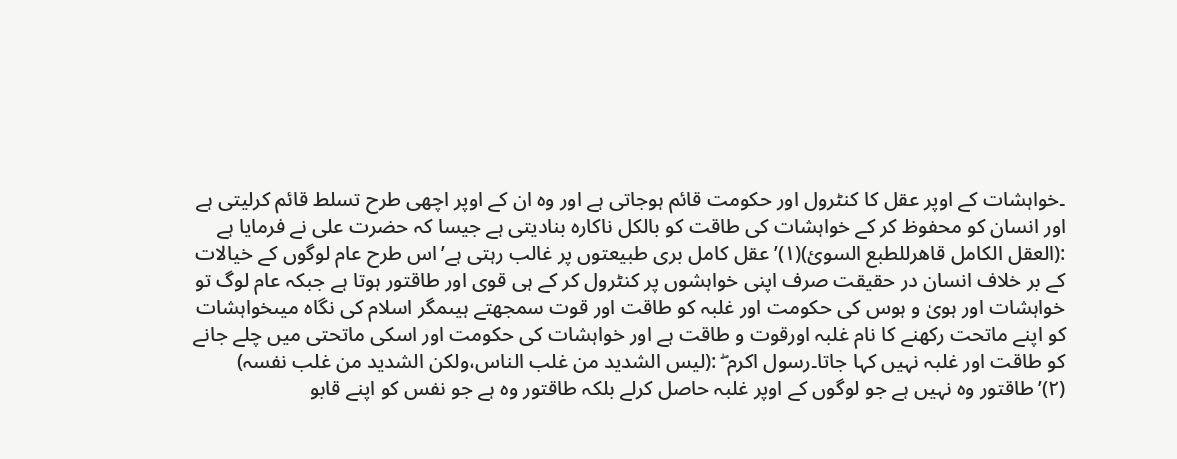۔خواہشات کے اوپر عقل کا کنٹرول اور حکومت قائم ہوجاتی ہے اور وہ ان کے اوپر اچھی طرح تسلط قائم کرلیتی ہے اور انسان کو محفوظ کر کے خواہشات کی طاقت کو بالکل ناکارہ بنادیتی ہے جیسا کہ حضرت علی نے فرمایا ہے :(العقل الکامل قاھرللطبع السوئ)(١)’عقل کامل بری طبیعتوں پر غالب رہتی ہے’اس طرح عام لوگوں کے خیالات کے بر خلاف انسان در حقیقت صرف اپنی خواہشوں پر کنٹرول کر کے ہی قوی اور طاقتور ہوتا ہے جبکہ عام لوگ تو خواہشات اور ہویٰ و ہوس کی حکومت اور غلبہ کو طاقت اور قوت سمجھتے ہیںمگر اسلام کی نگاہ میںخواہشات کو اپنے ماتحت رکھنے کا نام غلبہ اورقوت و طاقت ہے اور خواہشات کی حکومت اور اسکی ماتحتی میں چلے جانے کو طاقت اور غلبہ نہیں کہا جاتا۔رسول اکرم ۖ :(لیس الشدید من غلب الناس،ولکن الشدید من غلب نفسہ) (٢)’طاقتور وہ نہیں ہے جو لوگوں کے اوپر غلبہ حاصل کرلے بلکہ طاقتور وہ ہے جو نفس کو اپنے قابو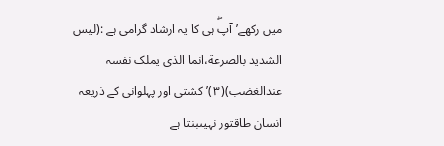میں رکھے’آپۖ ہی کا یہ ارشاد گرامی ہے :(لیس الشدید بالصرعة،انما الذی یملک نفسہ عندالغضب)(٣)’کشتی اور پہلوانی کے ذریعہ انسان طاقتور نہیںبنتا ہے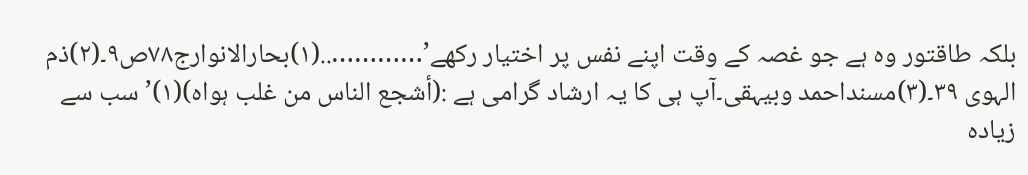بلکہ طاقتور وہ ہے جو غصہ کے وقت اپنے نفس پر اختیار رکھے’…………..(١)بحارالانوارج٧٨ص٩۔(٢)ذم الہوی ٣٩۔(٣)مسنداحمد وبیہقی۔آپ ہی کا یہ ارشاد گرامی ہے :(أشجع الناس من غلب ہواہ)(١)’سب سے زیادہ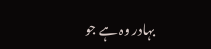بہادر وہ ہے جو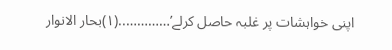اپنی خواہشات پر غلبہ حاصل کرلے’…………..(١)بحار الانوار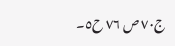ج٧٠ ص ٧٦ ح٥۔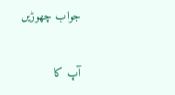جواب چھوڑیں

آپ کا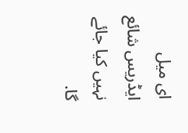ای میل ایڈریس شائع نہیں کیا جائے گا.